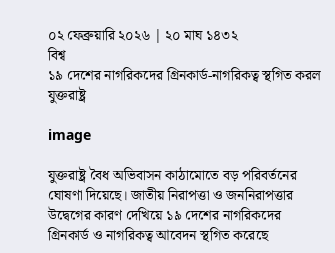০২ ফেব্রুয়ারি ২০২৬ | ২০ মাঘ ১৪৩২
বিশ্ব
১৯ দেশের নাগরিকদের গ্রিনকার্ড-নাগরিকত্ব স্থগিত করল যুক্তরাষ্ট্র

image

যুক্তরাষ্ট্র বৈধ অভিবাসন কাঠামোতে বড় পরিবর্তনের ঘোষণা দিয়েছে। জাতীয় নিরাপত্তা ও জননিরাপত্তার উদ্বেগের কারণ দেখিয়ে ১৯ দেশের নাগরিকদের গ্রিনকার্ড ও নাগরিকত্ব আবেদন স্থগিত করেছে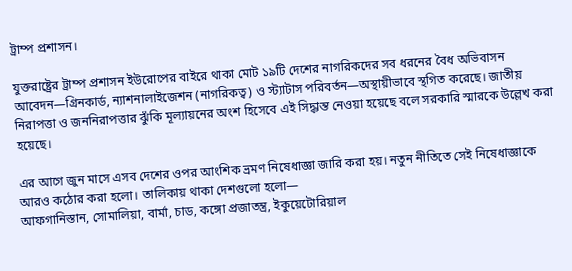ট্রাম্প প্রশাসন।

যুক্তরাষ্ট্রের ট্রাম্প প্রশাসন ইউরোপের বাইরে থাকা মোট ১৯টি দেশের নাগরিকদের সব ধরনের বৈধ অভিবাসন আবেদন—গ্রিনকার্ড, ন্যাশনালাইজেশন (নাগরিকত্ব) ও স্ট্যাটাস পরিবর্তন—অস্থায়ীভাবে স্থগিত করেছে। জাতীয় নিরাপত্তা ও জননিরাপত্তার ঝুঁকি মূল্যায়নের অংশ হিসেবে এই সিদ্ধান্ত নেওয়া হয়েছে বলে সরকারি স্মারকে উল্লেখ করা হয়েছে।

এর আগে জুন মাসে এসব দেশের ওপর আংশিক ভ্রমণ নিষেধাজ্ঞা জারি করা হয়। নতুন নীতিতে সেই নিষেধাজ্ঞাকে আরও কঠোর করা হলো। তালিকায় থাকা দেশগুলো হলো—
আফগানিস্তান, সোমালিয়া, বার্মা, চাড, কঙ্গো প্রজাতন্ত্র, ইকুয়েটোরিয়াল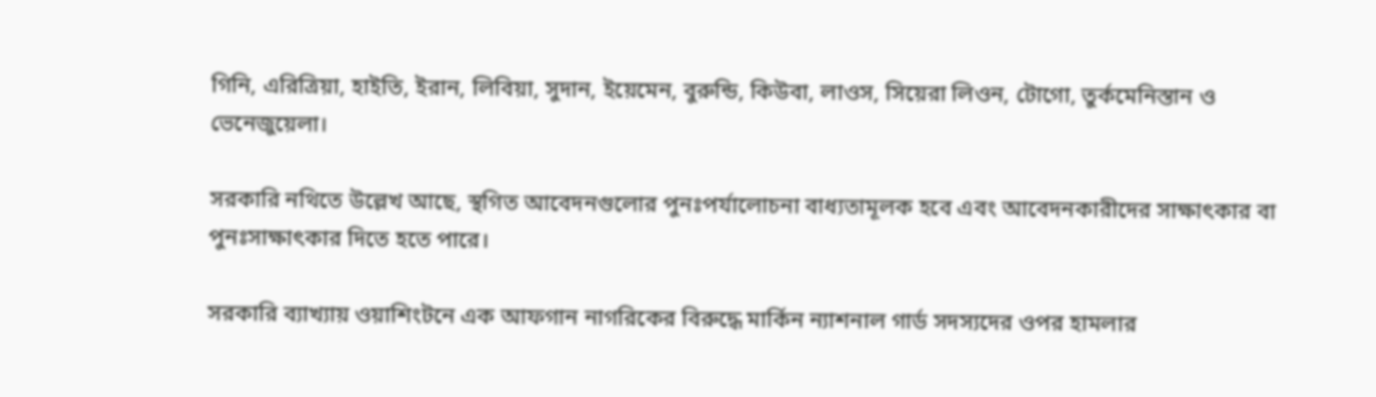গিনি, এরিত্রিয়া, হাইতি, ইরান, লিবিয়া, সুদান, ইয়েমেন, বুরুন্ডি, কিউবা, লাওস, সিয়েরা লিওন, টোগো, তুর্কমেনিস্তান ও ভেনেজুয়েলা।

সরকারি নথিতে উল্লেখ আছে, স্থগিত আবেদনগুলোর পুনঃপর্যালোচনা বাধ্যতামূলক হবে এবং আবেদনকারীদের সাক্ষাৎকার বা পুনঃসাক্ষাৎকার দিতে হতে পারে।

সরকারি ব্যাখ্যায় ওয়াশিংটনে এক আফগান নাগরিকের বিরুদ্ধে মার্কিন ন্যাশনাল গার্ড সদস্যদের ওপর হামলার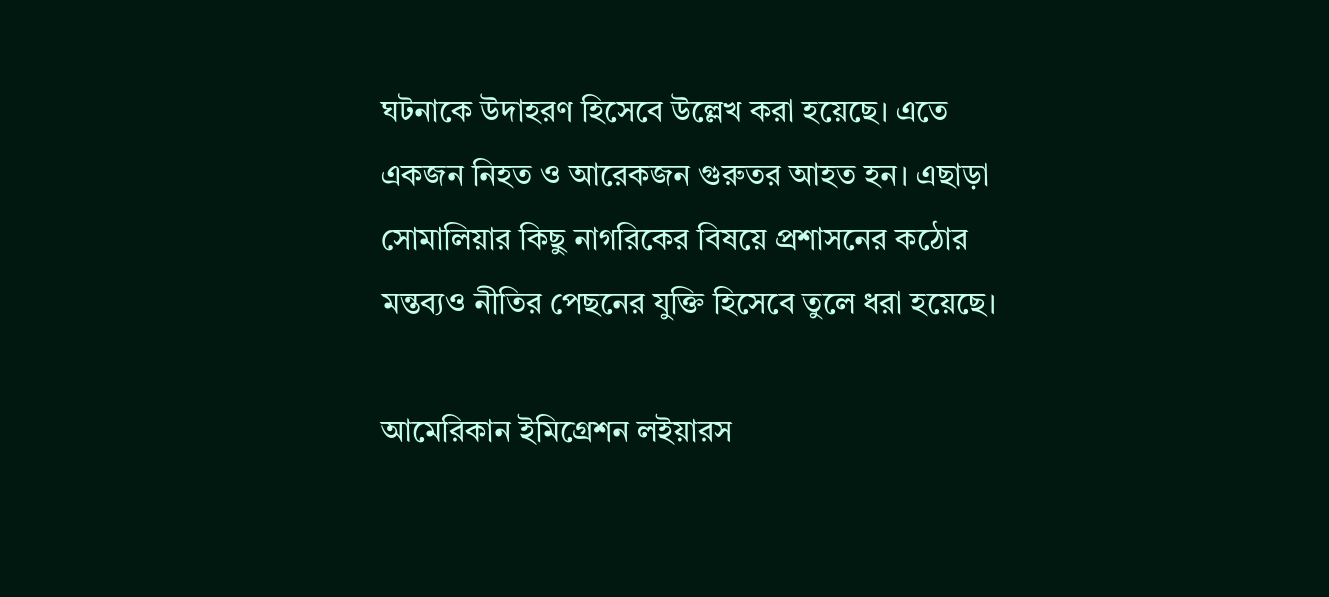ঘটনাকে উদাহরণ হিসেবে উল্লেখ করা হয়েছে। এতে একজন নিহত ও আরেকজন গুরুতর আহত হন। এছাড়া সোমালিয়ার কিছু নাগরিকের বিষয়ে প্রশাসনের কঠোর মন্তব্যও নীতির পেছনের যুক্তি হিসেবে তুলে ধরা হয়েছে।

আমেরিকান ইমিগ্রেশন লইয়ারস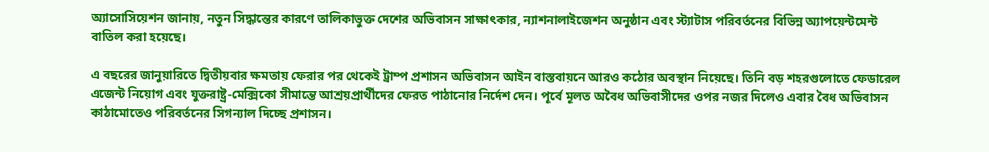অ্যাসোসিয়েশন জানায়, নতুন সিদ্ধান্তের কারণে তালিকাভুক্ত দেশের অভিবাসন সাক্ষাৎকার, ন্যাশনালাইজেশন অনুষ্ঠান এবং স্ট্যাটাস পরিবর্তনের বিভিন্ন অ্যাপয়েন্টমেন্ট বাতিল করা হয়েছে।

এ বছরের জানুয়ারিতে দ্বিতীয়বার ক্ষমতায় ফেরার পর থেকেই ট্রাম্প প্রশাসন অভিবাসন আইন বাস্তবায়নে আরও কঠোর অবস্থান নিয়েছে। তিনি বড় শহরগুলোতে ফেডারেল এজেন্ট নিয়োগ এবং যুক্তরাষ্ট্র-মেক্সিকো সীমান্তে আশ্রয়প্রার্থীদের ফেরত পাঠানোর নির্দেশ দেন। পূর্বে মূলত অবৈধ অভিবাসীদের ওপর নজর দিলেও এবার বৈধ অভিবাসন কাঠামোতেও পরিবর্তনের সিগন্যাল দিচ্ছে প্রশাসন।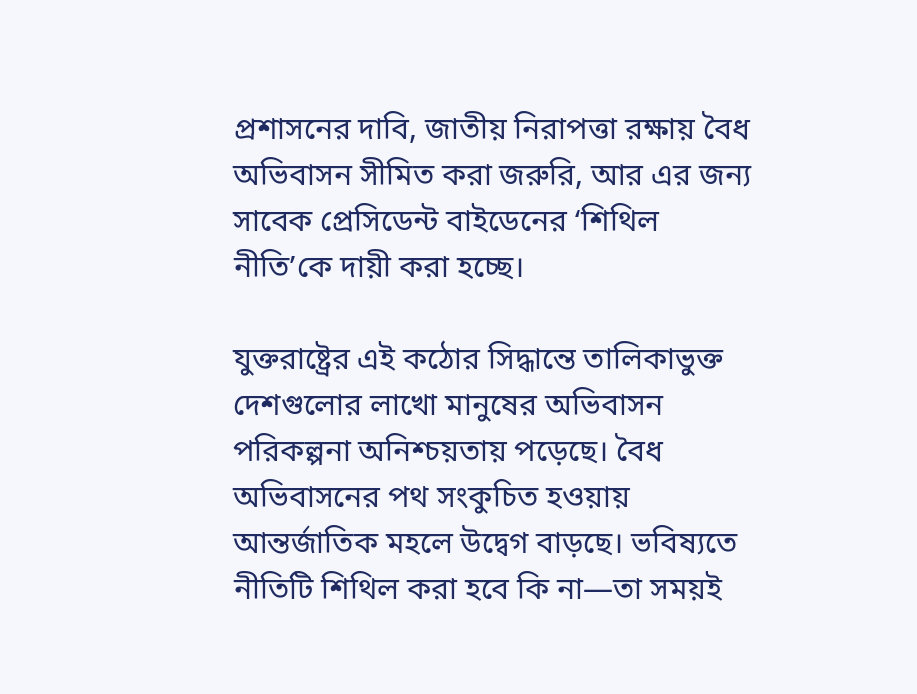প্রশাসনের দাবি, জাতীয় নিরাপত্তা রক্ষায় বৈধ অভিবাসন সীমিত করা জরুরি, আর এর জন্য সাবেক প্রেসিডেন্ট বাইডেনের ‘শিথিল নীতি’কে দায়ী করা হচ্ছে।

যুক্তরাষ্ট্রের এই কঠোর সিদ্ধান্তে তালিকাভুক্ত দেশগুলোর লাখো মানুষের অভিবাসন পরিকল্পনা অনিশ্চয়তায় পড়েছে। বৈধ অভিবাসনের পথ সংকুচিত হওয়ায় আন্তর্জাতিক মহলে উদ্বেগ বাড়ছে। ভবিষ্যতে নীতিটি শিথিল করা হবে কি না—তা সময়ই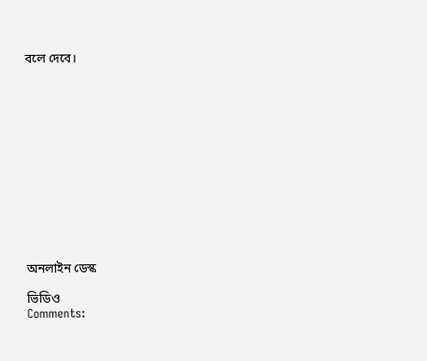বলে দেবে।













অনলাইন ডেস্ক

ভিডিও
Comments: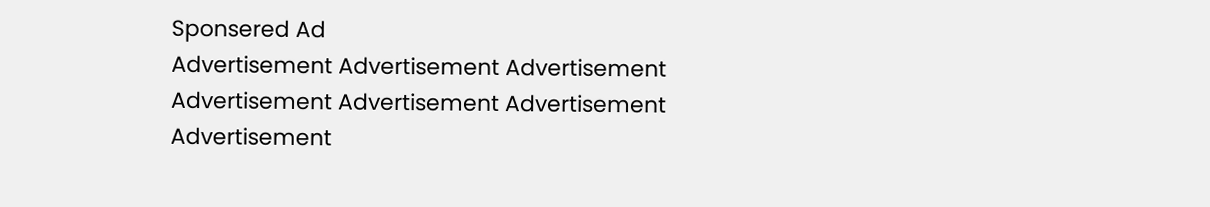Sponsered Ad
Advertisement Advertisement Advertisement Advertisement Advertisement Advertisement Advertisement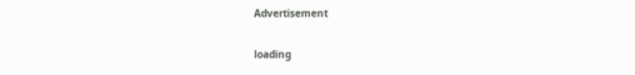Advertisement

loading